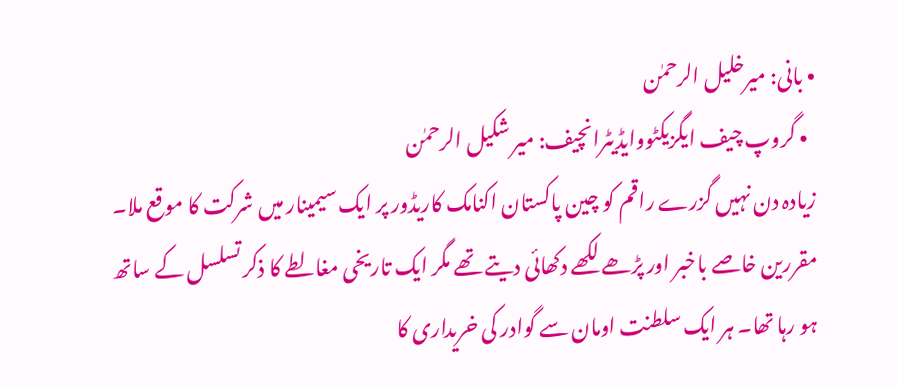• بانی: میرخلیل الرحمٰن
  • گروپ چیف ایگزیکٹووایڈیٹرانچیف: میر شکیل الرحمٰن
زیادہ دن نہیں گزرے راقم کو چین پاکستان اکنامک کاریڈور پر ایک سیمینار میں شرکت کا موقع ملا۔ مقررین خاصے باخبر اور پڑھے لکھے دکھائی دیتے تھے مگر ایک تاریخی مغالطے کا ذکر تسلسل کے ساتھ ہو رہا تھا۔ ہر ایک سلطنت اومان سے گوادر کی خریداری کا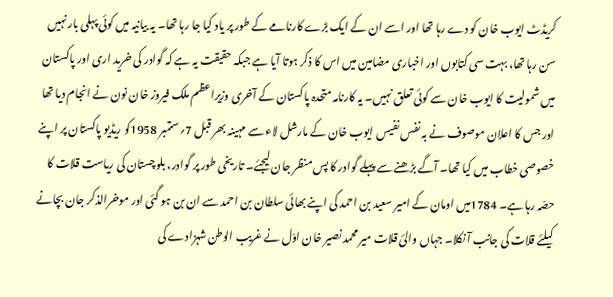کریڈٹ ایوب خان کو دے رہا تھا اور اسے ان کے ایک بڑے کارنامے کے طور پر یاد کیا جا رہا تھا۔ یہ بیانیہ میں کوئی پہلی بار نہیں سن رہا تھا، بہت سی کتابوں اور اخباری مضامین میں اس کا ذکر ہوتا آیا ہے جبکہ حقیقت یہ ہے کہ گوادر کی خرید اری اور پاکستان میں شمولیت کا ایوب خان سے کوئی تعلق نہیں۔ یہ کارنامہ متحدہ پاکستان کے آخری وزیراعظم ملک فیروز خان نون نے انجام دیا تھا اور جس کا اعلان موصوف نے بہ نفس نفیس ایوب خان کے مارشل لاء سے مہینہ بھر قبل 7؍ستمبر 1958کو ریڈیو پاکستان پر اپنے خصوصی خطاب میں کیا تھا۔ آگے بڑھنے سے پہلے گوادر کا پس منظر جان لیجئے۔ تاریخی طور پر گوادر، بلوچستان کی ریاست قلات کا حصّہ رہا ہے۔ 1784میں اومان کے امیر سعید بن احمد کی اپنے بھائی سلطان بن احمد سے ان بن ہو گئی اور موخرالذکر جان بچانے کیلئے قلات کی جانب آ نکلا۔ جہاں والیٔ قلات میر محمد نصیر خان اوّل نے غریب الوطن شہزادے کی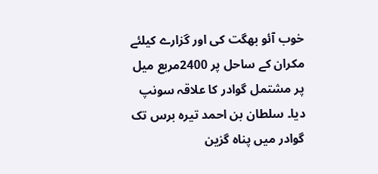خوب آئو بھگت کی اور گزارے کیلئے مکران کے ساحل پر 2400مربع میل پر مشتمل گوادر کا علاقہ سونپ دیا۔ سلطان بن احمد تیرہ برس تک گوادر میں پناہ گزین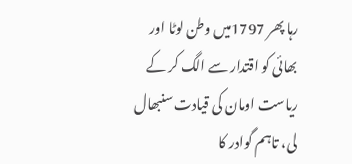رہا پھر 1797میں وطن لوٹا اور بھائی کو اقتدار سے الگ کر کے ریاست اومان کی قیادت سنبھال لی، تاہم گوادر کا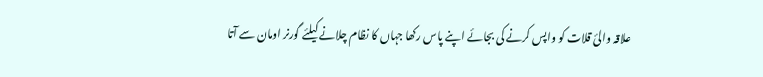علاقہ والیٔ قلات کو واپس کرنے کی بجائے اپنے پاس رکھا جہاں کا نظام چلانے کیلئے گورنر اومان سے آتا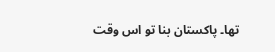تھا۔ پاکستان بنا تو اس وقت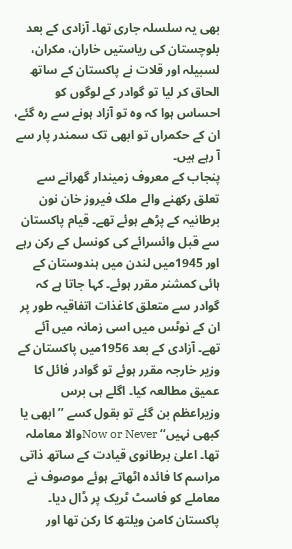بھی یہ سلسلہ جاری تھا۔ آزادی کے بعد بلوچستان کی ریاستیں خاران، مکران، لسبیلہ اور قلات نے پاکستان کے ساتھ الحاق کر لیا تو گوادر کے لوگوں کو احساس ہوا کہ وہ تو آزاد ہونے سے رہ گئے، ان کے حکمراں تو ابھی تک سمندر پار سے آ رہے ہیں۔
پنجاب کے معروف زمیندار گھرانے سے تعلق رکھنے والے ملک فیروز خان نون برطانیہ کے پڑھے ہوئے تھے۔ قیام پاکستان سے قبل وائسرائے کی کونسل کے رکن رہے اور 1945میں لندن میں ہندوستان کے ہائی کمشنر مقرر ہوئے۔ کہا جاتا ہے کہ گوادر سے متعلق کاغذات اتفاقیہ طور پر ان کے نوٹس میں اسی زمانہ میں آئے تھے۔ آزادی کے بعد 1956میں پاکستان کے وزیر خارجہ مقرر ہوئے تو گوادر فائل کا عمیق مطالعہ کیا۔ اگلے ہی برس وزیراعظم بن گئے تو بقول کسے ’’ابھی یا کبھی نہیں‘‘ Now or Neverوالا معاملہ تھا۔ اعلیٰ برطانوی قیادت کے ساتھ ذاتی مراسم کا فائدہ اٹھاتے ہوئے موصوف نے معاملے کو فاسٹ ٹریک پر ڈال دیا۔ پاکستان کامن ویلتھ کا رکن تھا اور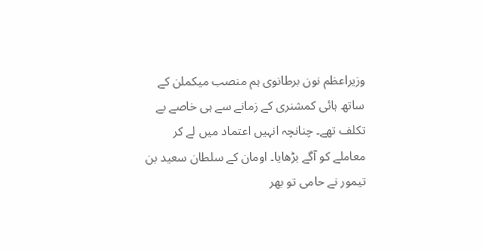وزیراعظم نون برطانوی ہم منصب میکملن کے ساتھ ہائی کمشنری کے زمانے سے ہی خاصے بے تکلف تھے۔ چنانچہ انہیں اعتماد میں لے کر معاملے کو آگے بڑھایا۔ اومان کے سلطان سعید بن تیمور نے حامی تو بھر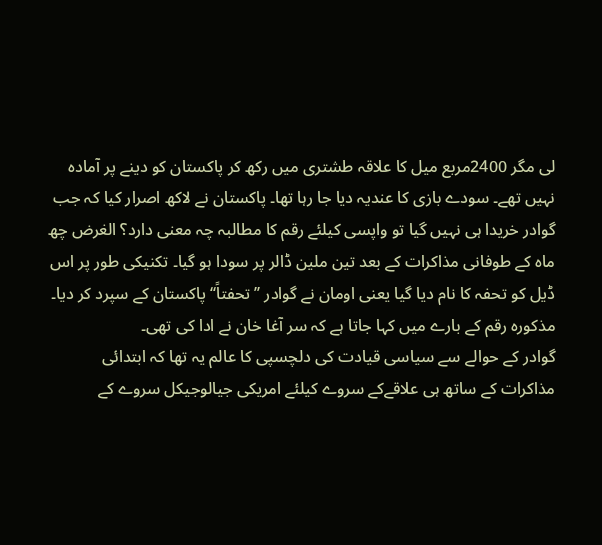لی مگر 2400مربع میل کا علاقہ طشتری میں رکھ کر پاکستان کو دینے پر آمادہ نہیں تھے۔ سودے بازی کا عندیہ دیا جا رہا تھا۔ پاکستان نے لاکھ اصرار کیا کہ جب گوادر خریدا ہی نہیں گیا تو واپسی کیلئے رقم کا مطالبہ چہ معنی دارد؟ الغرض چھ ماہ کے طوفانی مذاکرات کے بعد تین ملین ڈالر پر سودا ہو گیا۔ تکنیکی طور پر اس ڈیل کو تحفہ کا نام دیا گیا یعنی اومان نے گوادر ’’تحفتاً‘‘ پاکستان کے سپرد کر دیا۔ مذکورہ رقم کے بارے میں کہا جاتا ہے کہ سر آغا خان نے ادا کی تھی۔
گوادر کے حوالے سے سیاسی قیادت کی دلچسپی کا عالم یہ تھا کہ ابتدائی مذاکرات کے ساتھ ہی علاقےکے سروے کیلئے امریکی جیالوجیکل سروے کے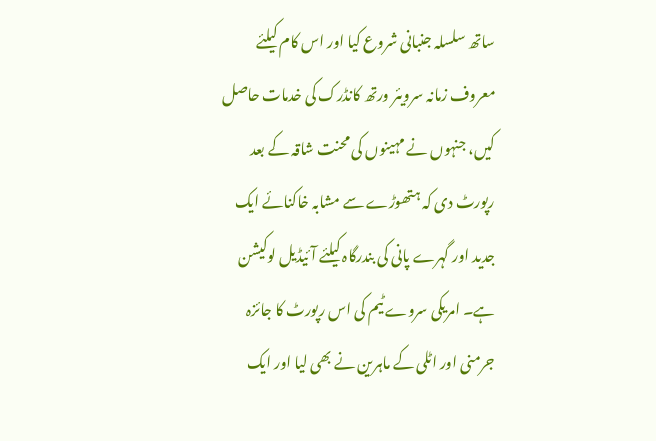ساتھ سلسلہ جنبانی شروع کیا اور اس کام کیلئے معروف زمانہ سرویئر ورتھ کانڈرک کی خدمات حاصل کیں، جنہوں نے مہینوں کی محنت شاقہ کے بعد رپورٹ دی کہ ہتھوڑے سے مشابہ خاکنائے ایک جدید اور گہرے پانی کی بندرگاہ کیلئے آئیڈیل لوکیشن ہے۔ امریکی سروے ٹیم کی اس رپورٹ کا جائزہ جرمنی اور اٹلی کے ماہرین نے بھی لیا اور ایک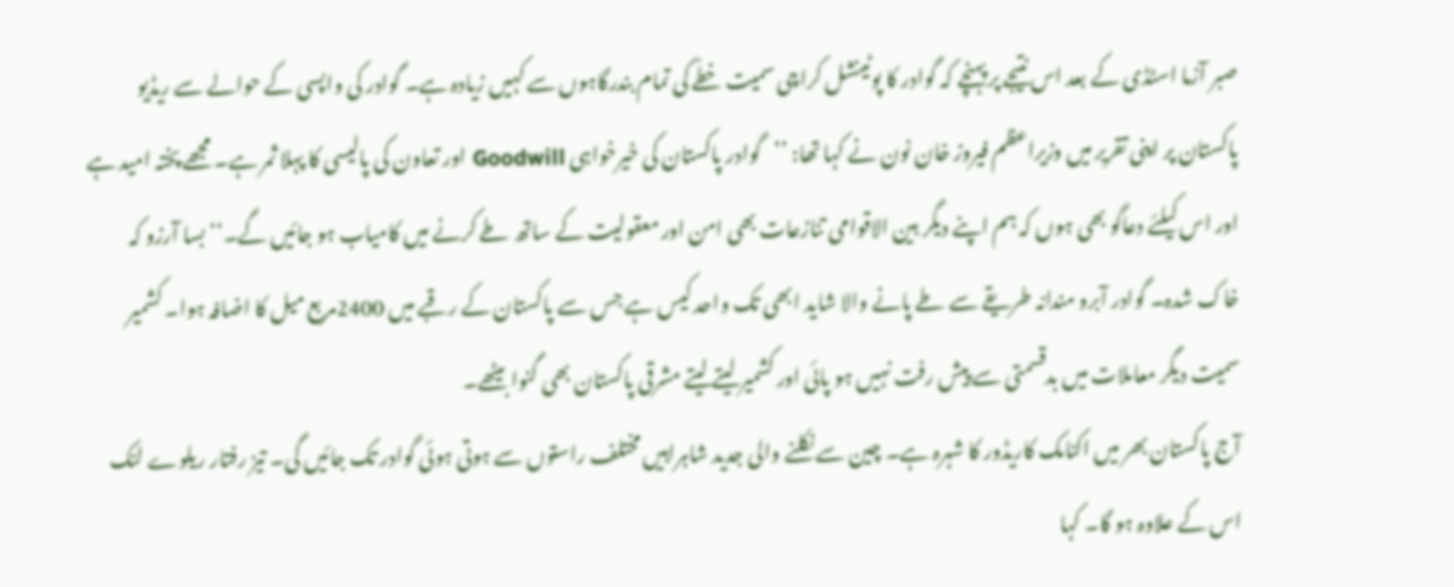صبر آزما اسٹڈی کے بعد اس نتیجے پر پہنچے کہ گوادر کا پوٹینشل کراچی سمیت خطّے کی تمام بندرگاہوں سے کہیں زیادہ ہے۔ گوادر کی واپسی کے حوالے سے ریڈیو پاکستان پر اپنی تقریر میں وزیراعظم فیروز خان نون نے کہا تھا: ’’گوادر پاکستان کی خیرخواہی Goodwill اور تعاون کی پالیسی کا پہلا ثمر ہے۔ مجھے پختہ امید ہے اور اس کیلئے دعاگو بھی ہوں کہ ہم اپنے دیگر بین الاقوامی تنازعات بھی امن اور معقولیت کے ساتھ طے کرنے میں کامیاب ہو جائیں گے۔‘‘ بسا آرزو کہ خاک شدہ۔ گوادر آبرو مندانہ طریقے سے طے پانے والا شاید ابھی تک واحد کیس ہے جس سے پاکستان کے رقبے میں 2400مربع میل کا اضافہ ہوا۔ کشمیر سمیت دیگر معاملات میں بدقسمتی سے پیش رفت نہیں ہو پائی اور کشمیر لیتے لیتے مشرقی پاکستان بھی گنوا بیٹھے۔
آج پاکستان بھر میں اکنامک کاریڈور کا شہرہ ہے۔ چین سے نکلنے والی جدید شاہراہیں مختلف راستوں سے ہوتی ہوئی گوادر تک جائیں گی۔ تیز رفتار ریلوے لنک اس کے علاوہ ہو گا۔ کہا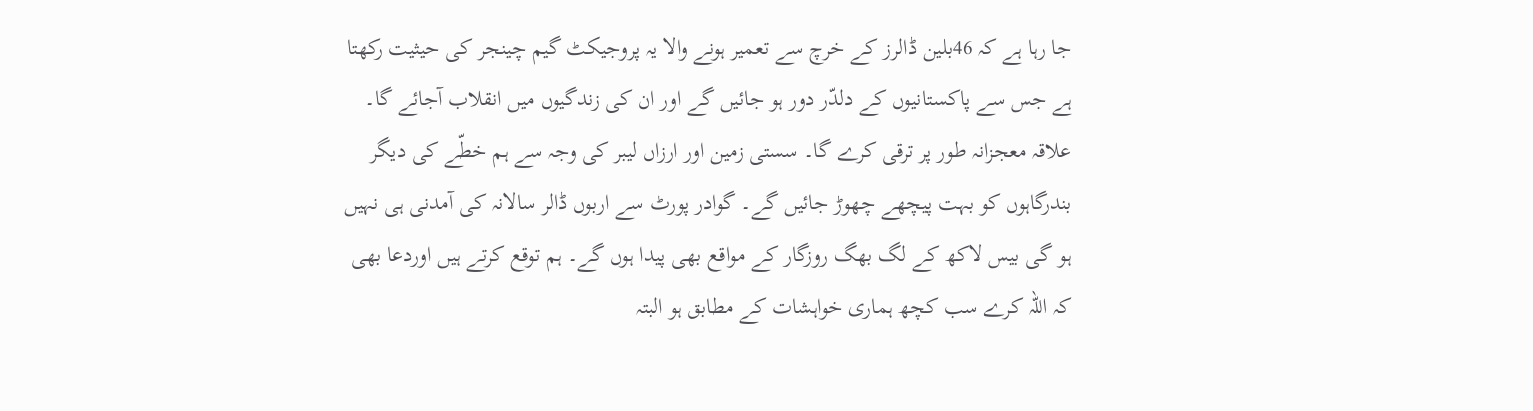جا رہا ہے کہ 46بلین ڈالرز کے خرچ سے تعمیر ہونے والا یہ پروجیکٹ گیم چینجر کی حیثیت رکھتا ہے جس سے پاکستانیوں کے دلدّر دور ہو جائیں گے اور ان کی زندگیوں میں انقلاب آجائے گا۔ علاقہ معجزانہ طور پر ترقی کرے گا۔ سستی زمین اور ارزاں لیبر کی وجہ سے ہم خطّے کی دیگر بندرگاہوں کو بہت پیچھے چھوڑ جائیں گے۔ گوادر پورٹ سے اربوں ڈالر سالانہ کی آمدنی ہی نہیں ہو گی بیس لاکھ کے لگ بھگ روزگار کے مواقع بھی پیدا ہوں گے۔ ہم توقع کرتے ہیں اوردعا بھی کہ اللہ کرے سب کچھ ہماری خواہشات کے مطابق ہو البتہ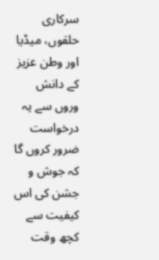سرکاری حلقوں، میڈیا اور وطن عزیز کے دانش وروں سے یہ درخواست ضرور کروں گا کہ جوش و جشن کی اس کیفیت سے کچھ وقت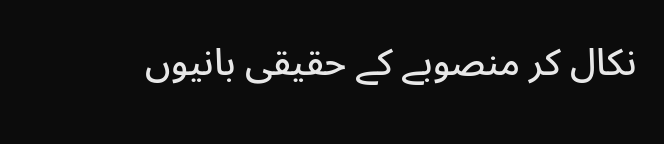نکال کر منصوبے کے حقیقی بانیوں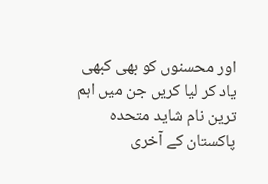اور محسنوں کو بھی کبھی یاد کر لیا کریں جن میں اہم ترین نام شاید متحدہ پاکستان کے آخری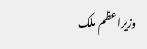وزیراعظم ملک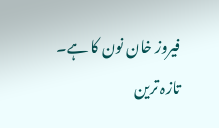فیروز خان نون کا ہے۔
تازہ ترین